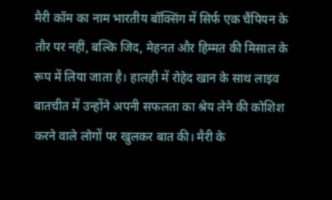मैरी कॉम का नाम भारतीय बॉक्सिंग में सिर्फ एक चैंपियन के तौर पर नहीं, बल्कि जिद, मेहनत और हिम्मत की मिसाल के रूप में लिया जाता है। हालही में रोहेद खान के साथ लाइव बातचीत में उन्होंने अपनी सफलता का श्रेय लेने की कोशिश करने वाले लोगों पर खुलकर बात की। मैरी के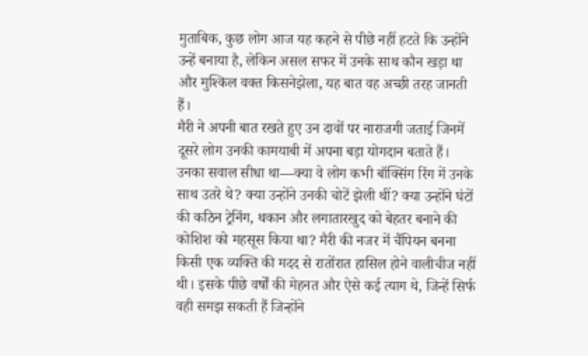मुताबिक, कुछ लोग आज यह कहने से पीछे नहीं हटते कि उन्होंने उन्हें बनाया है, लेकिन असल सफर में उनके साथ कौन खड़ा था और मुश्किल वक्त किसनेझेला, यह बात वह अच्छी तरह जानती हैं।
मैरी ने अपनी बात रखते हुए उन दावों पर नाराजगी जताई जिनमें दूसरे लोग उनकी कामयाबी में अपना बड़ा योगदान बताते हैं। उनका सवाल सीधा था—क्या वे लोग कभी बॉक्सिंग रिंग में उनके साथ उतरे थे? क्या उन्होंने उनकी चोटें झेली थीं? क्या उन्होंने घंटों की कठिन ट्रेनिंग, थकान और लगातारखुद को बेहतर बनाने की कोशिश को महसूस किया था? मैरी की नजर में चैंपियन बनना किसी एक व्यक्ति की मदद से रातोंरात हासिल होने वालीचीज नहीं थी। इसके पीछे वर्षों की मेहनत और ऐसे कई त्याग थे, जिन्हें सिर्फ वही समझ सकती हैं जिन्होंने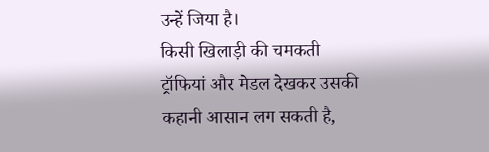उन्हें जिया है।
किसी खिलाड़ी की चमकती ट्रॉफियां और मेडल देखकर उसकी कहानी आसान लग सकती है,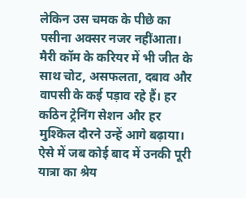लेकिन उस चमक के पीछे का पसीना अक्सर नजर नहींआता। मैरी कॉम के करियर में भी जीत के साथ चोट, असफलता, दबाव और वापसी के कई पड़ाव रहे हैं। हर कठिन ट्रेनिंग सेशन और हर मुश्किल दौरने उन्हें आगे बढ़ाया। ऐसे में जब कोई बाद में उनकी पूरी यात्रा का श्रेय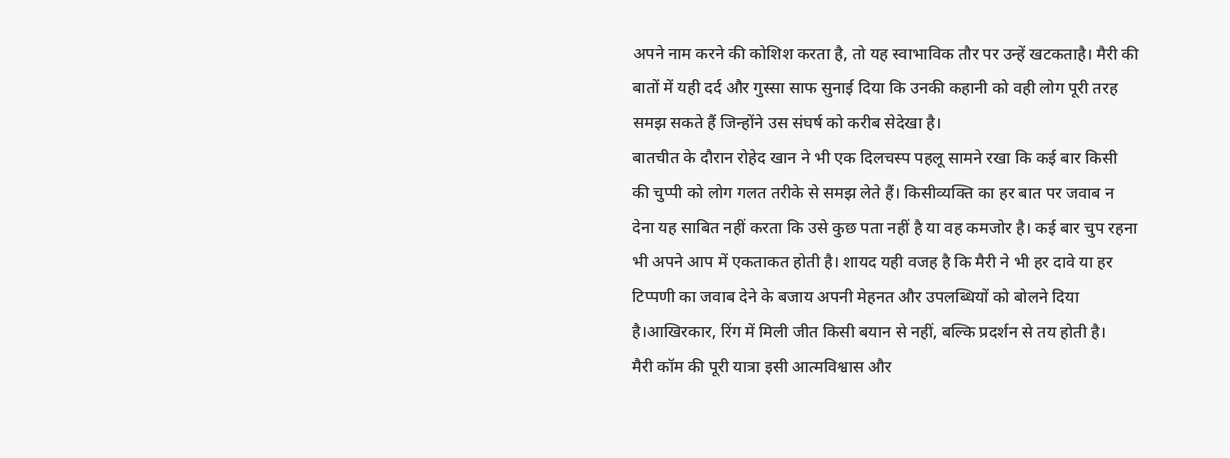अपने नाम करने की कोशिश करता है, तो यह स्वाभाविक तौर पर उन्हें खटकताहै। मैरी की बातों में यही दर्द और गुस्सा साफ सुनाई दिया कि उनकी कहानी को वही लोग पूरी तरह समझ सकते हैं जिन्होंने उस संघर्ष को करीब सेदेखा है।
बातचीत के दौरान रोहेद खान ने भी एक दिलचस्प पहलू सामने रखा कि कई बार किसी की चुप्पी को लोग गलत तरीके से समझ लेते हैं। किसीव्यक्ति का हर बात पर जवाब न देना यह साबित नहीं करता कि उसे कुछ पता नहीं है या वह कमजोर है। कई बार चुप रहना भी अपने आप में एकताकत होती है। शायद यही वजह है कि मैरी ने भी हर दावे या हर टिप्पणी का जवाब देने के बजाय अपनी मेहनत और उपलब्धियों को बोलने दिया है।आखिरकार, रिंग में मिली जीत किसी बयान से नहीं, बल्कि प्रदर्शन से तय होती है।
मैरी कॉम की पूरी यात्रा इसी आत्मविश्वास और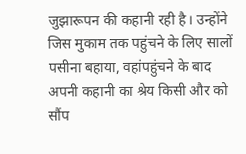जुझारूपन की कहानी रही है। उन्होंने जिस मुकाम तक पहुंचने के लिए सालों पसीना बहाया, वहांपहुंचने के बाद अपनी कहानी का श्रेय किसी और को सौंप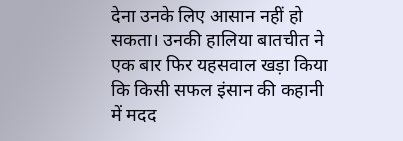देना उनके लिए आसान नहीं हो सकता। उनकी हालिया बातचीत ने एक बार फिर यहसवाल खड़ा किया कि किसी सफल इंसान की कहानी में मदद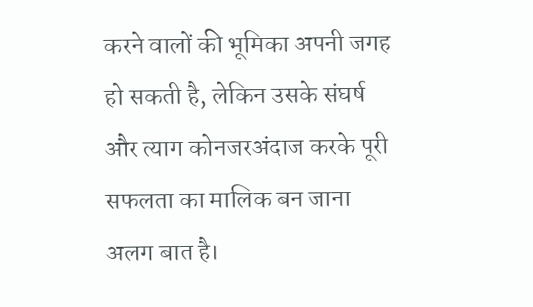करने वालों की भूमिका अपनी जगह हो सकती है, लेकिन उसके संघर्ष और त्याग कोनजरअंदाज करके पूरी सफलता का मालिक बन जाना अलग बात है।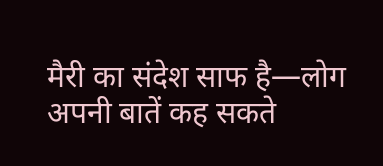मैरी का संदेश साफ है—लोग अपनी बातें कह सकते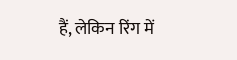हैं, लेकिन रिंग में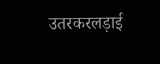उतरकरलड़ाई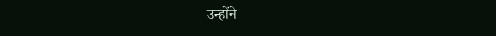उन्होंने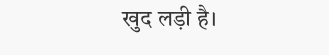खुद लड़ी है।